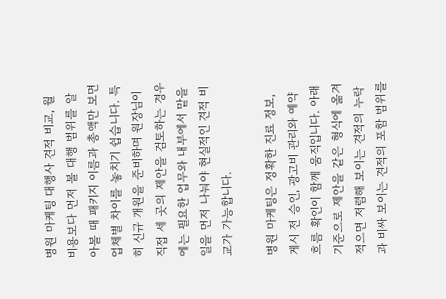병원 마케팅 대행사 견적 비교, 월 비용보다 먼저 볼 대행 범위를 알아볼 때 패키지 이름과 총액만 보면 업체별 차이를 놓치기 쉽습니다. 특히 신규 개원을 준비하며 원장님이 직접 세 곳의 제안을 검토하는 경우에는 필요한 업무와 내부에서 맡을 일을 먼저 나눠야 현실적인 견적 비교가 가능합니다.

병원 마케팅은 정확한 진료 정보, 게시 전 승인, 광고비 관리와 예약 흐름 확인이 함께 움직입니다. 아래 기준으로 제안을 같은 형식에 옮겨 적으면 저렴해 보이는 견적의 누락과 비싸 보이는 견적의 포함 범위를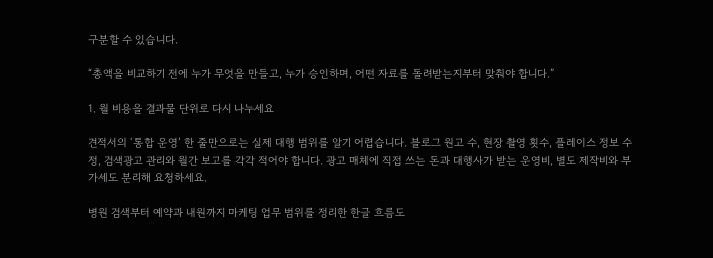구분할 수 있습니다.

“총액을 비교하기 전에 누가 무엇을 만들고, 누가 승인하며, 어떤 자료를 돌려받는지부터 맞춰야 합니다.”

1. 월 비용을 결과물 단위로 다시 나누세요

견적서의 ‘통합 운영’ 한 줄만으로는 실제 대행 범위를 알기 어렵습니다. 블로그 원고 수, 현장 촬영 횟수, 플레이스 정보 수정, 검색광고 관리와 월간 보고를 각각 적어야 합니다. 광고 매체에 직접 쓰는 돈과 대행사가 받는 운영비, 별도 제작비와 부가세도 분리해 요청하세요.

병원 검색부터 예약과 내원까지 마케팅 업무 범위를 정리한 한글 흐름도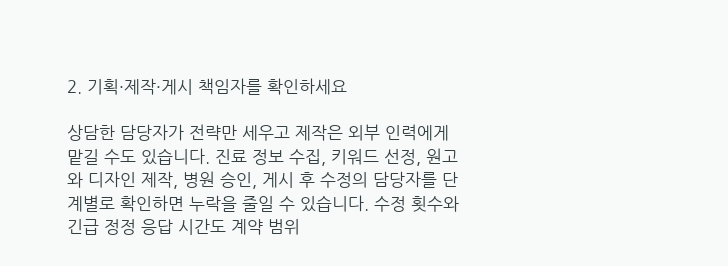2. 기획·제작·게시 책임자를 확인하세요

상담한 담당자가 전략만 세우고 제작은 외부 인력에게 맡길 수도 있습니다. 진료 정보 수집, 키워드 선정, 원고와 디자인 제작, 병원 승인, 게시 후 수정의 담당자를 단계별로 확인하면 누락을 줄일 수 있습니다. 수정 횟수와 긴급 정정 응답 시간도 계약 범위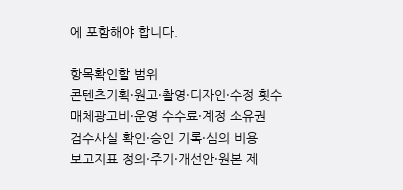에 포함해야 합니다.

항목확인할 범위
콘텐츠기획·원고·촬영·디자인·수정 횟수
매체광고비·운영 수수료·계정 소유권
검수사실 확인·승인 기록·심의 비용
보고지표 정의·주기·개선안·원본 제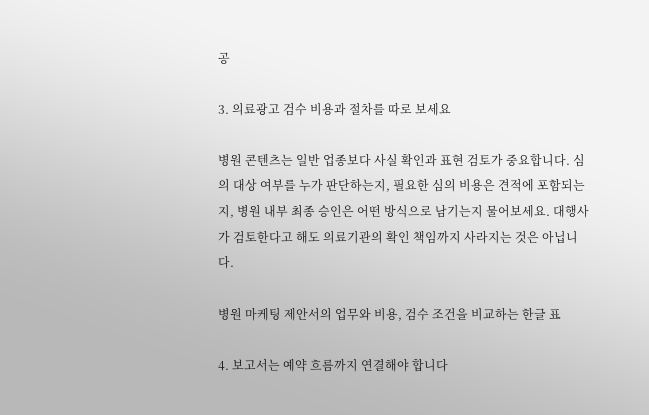공

3. 의료광고 검수 비용과 절차를 따로 보세요

병원 콘텐츠는 일반 업종보다 사실 확인과 표현 검토가 중요합니다. 심의 대상 여부를 누가 판단하는지, 필요한 심의 비용은 견적에 포함되는지, 병원 내부 최종 승인은 어떤 방식으로 남기는지 물어보세요. 대행사가 검토한다고 해도 의료기관의 확인 책임까지 사라지는 것은 아닙니다.

병원 마케팅 제안서의 업무와 비용, 검수 조건을 비교하는 한글 표

4. 보고서는 예약 흐름까지 연결해야 합니다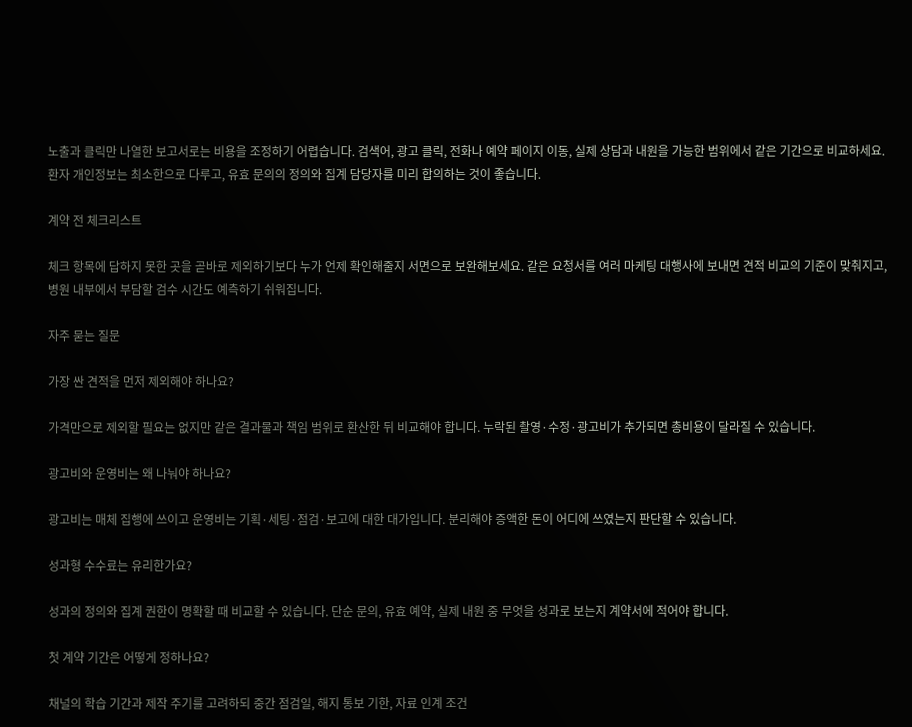노출과 클릭만 나열한 보고서로는 비용을 조정하기 어렵습니다. 검색어, 광고 클릭, 전화나 예약 페이지 이동, 실제 상담과 내원을 가능한 범위에서 같은 기간으로 비교하세요. 환자 개인정보는 최소한으로 다루고, 유효 문의의 정의와 집계 담당자를 미리 합의하는 것이 좋습니다.

계약 전 체크리스트

체크 항목에 답하지 못한 곳을 곧바로 제외하기보다 누가 언제 확인해줄지 서면으로 보완해보세요. 같은 요청서를 여러 마케팅 대행사에 보내면 견적 비교의 기준이 맞춰지고, 병원 내부에서 부담할 검수 시간도 예측하기 쉬워집니다.

자주 묻는 질문

가장 싼 견적을 먼저 제외해야 하나요?

가격만으로 제외할 필요는 없지만 같은 결과물과 책임 범위로 환산한 뒤 비교해야 합니다. 누락된 촬영·수정·광고비가 추가되면 총비용이 달라질 수 있습니다.

광고비와 운영비는 왜 나눠야 하나요?

광고비는 매체 집행에 쓰이고 운영비는 기획·세팅·점검·보고에 대한 대가입니다. 분리해야 증액한 돈이 어디에 쓰였는지 판단할 수 있습니다.

성과형 수수료는 유리한가요?

성과의 정의와 집계 권한이 명확할 때 비교할 수 있습니다. 단순 문의, 유효 예약, 실제 내원 중 무엇을 성과로 보는지 계약서에 적어야 합니다.

첫 계약 기간은 어떻게 정하나요?

채널의 학습 기간과 제작 주기를 고려하되 중간 점검일, 해지 통보 기한, 자료 인계 조건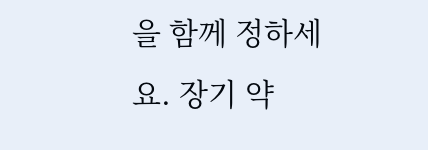을 함께 정하세요. 장기 약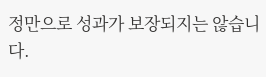정만으로 성과가 보장되지는 않습니다.